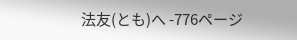法友(とも)へ -776ページ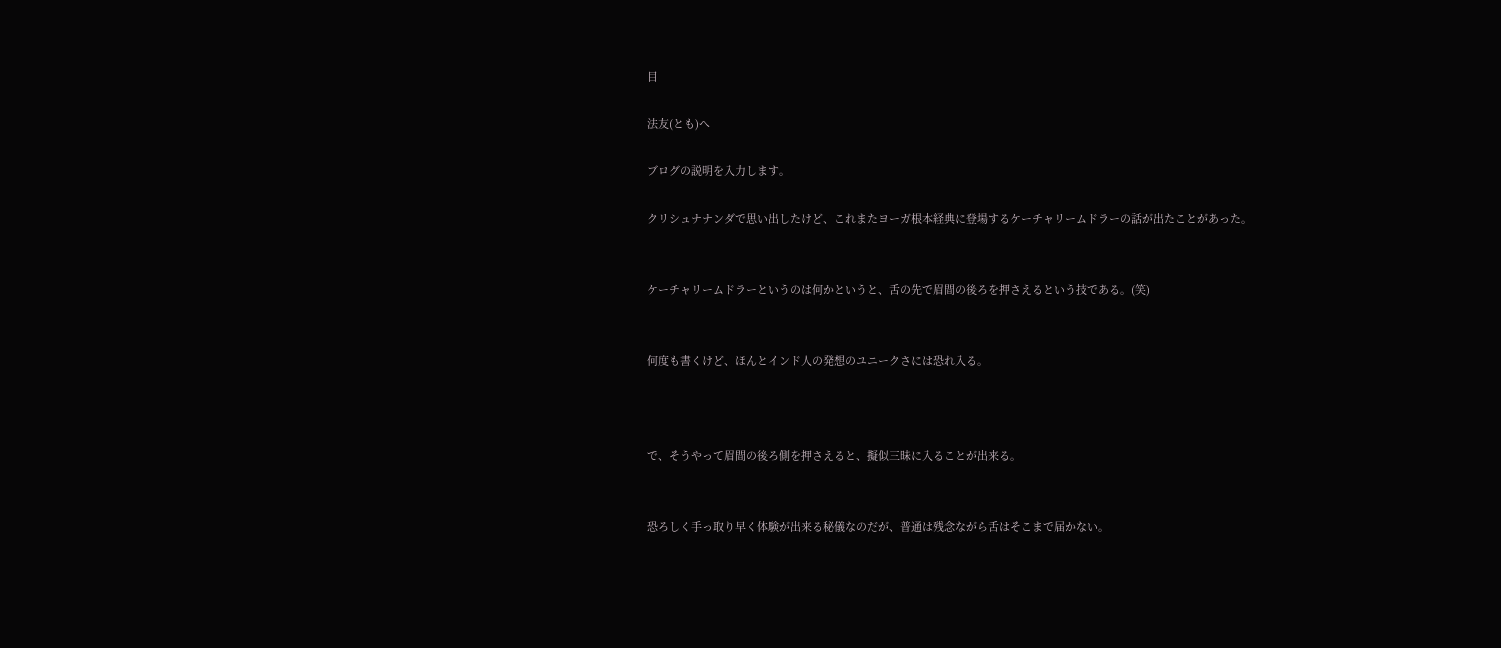目

法友(とも)へ

ブログの説明を入力します。

クリシュナナンダで思い出したけど、これまたヨーガ根本経典に登場するケーチャリームドラーの話が出たことがあった。


ケーチャリームドラーというのは何かというと、舌の先で眉間の後ろを押さえるという技である。(笑)


何度も書くけど、ほんとインド人の発想のユニークさには恐れ入る。



で、そうやって眉間の後ろ側を押さえると、擬似三昧に入ることが出来る。


恐ろしく手っ取り早く体験が出来る秘儀なのだが、普通は残念ながら舌はそこまで届かない。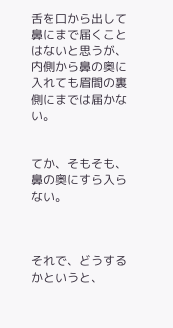舌を口から出して鼻にまで届くことはないと思うが、内側から鼻の奥に入れても眉間の裏側にまでは届かない。


てか、そもそも、鼻の奥にすら入らない。



それで、どうするかというと、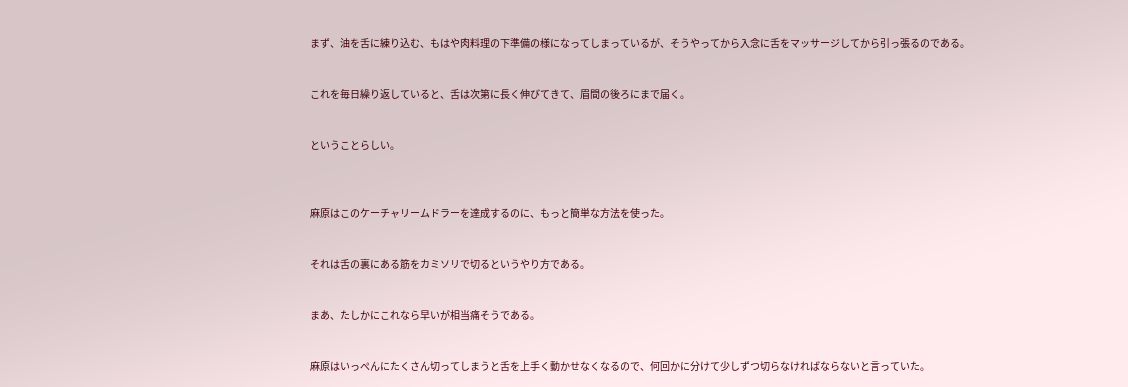まず、油を舌に練り込む、もはや肉料理の下準備の様になってしまっているが、そうやってから入念に舌をマッサージしてから引っ張るのである。


これを毎日繰り返していると、舌は次第に長く伸びてきて、眉間の後ろにまで届く。


ということらしい。



麻原はこのケーチャリームドラーを達成するのに、もっと簡単な方法を使った。


それは舌の裏にある筋をカミソリで切るというやり方である。


まあ、たしかにこれなら早いが相当痛そうである。


麻原はいっぺんにたくさん切ってしまうと舌を上手く動かせなくなるので、何回かに分けて少しずつ切らなければならないと言っていた。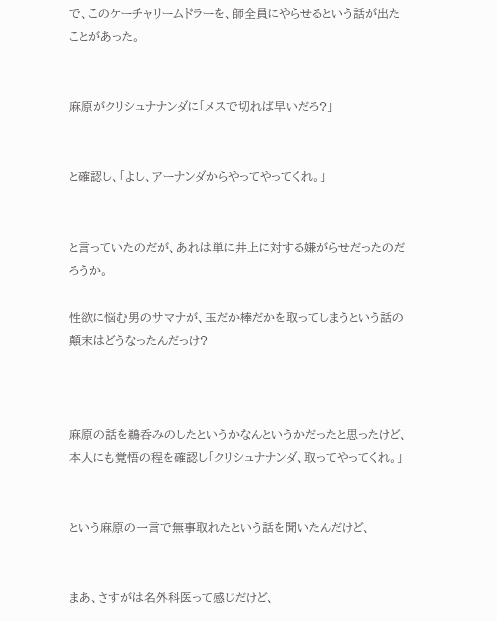で、このケーチャリームドラーを、師全員にやらせるという話が出たことがあった。


麻原がクリシュナナンダに「メスで切れば早いだろ?」


と確認し、「よし、アーナンダからやってやってくれ。」


と言っていたのだが、あれは単に井上に対する嫌がらせだったのだろうか。

性欲に悩む男のサマナが、玉だか棒だかを取ってしまうという話の顛末はどうなったんだっけ?



麻原の話を鵜呑みのしたというかなんというかだったと思ったけど、本人にも覚悟の程を確認し「クリシュナナンダ、取ってやってくれ。」


という麻原の一言で無事取れたという話を聞いたんだけど、


まあ、さすがは名外科医って感じだけど、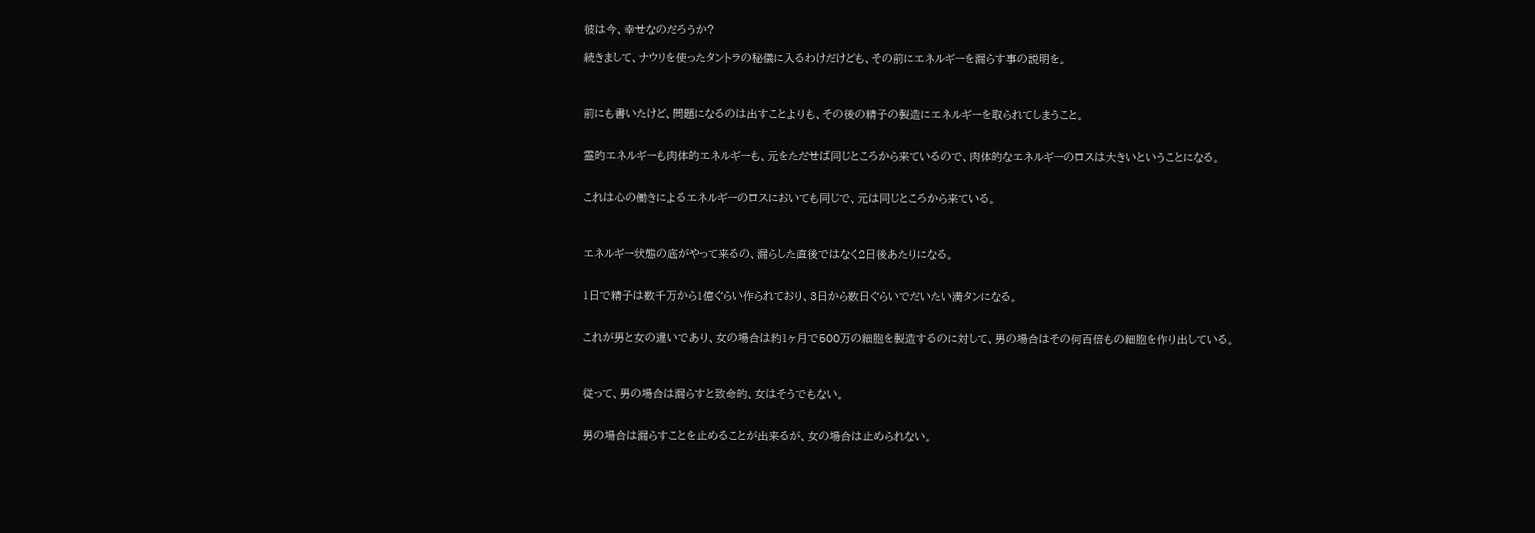彼は今、幸せなのだろうか?

続きまして、ナウリを使ったタントラの秘儀に入るわけだけども、その前にエネルギーを漏らす事の説明を。



前にも書いたけど、問題になるのは出すことよりも、その後の精子の製造にエネルギーを取られてしまうこと。


霊的エネルギーも肉体的エネルギーも、元をただせば同じところから来ているので、肉体的なエネルギーのロスは大きいということになる。


これは心の働きによるエネルギーのロスにおいても同じで、元は同じところから来ている。



エネルギー状態の底がやって来るの、漏らした直後ではなく2日後あたりになる。


1日で精子は数千万から1億ぐらい作られており、3日から数日ぐらいでだいたい満タンになる。


これが男と女の違いであり、女の場合は約1ヶ月で500万の細胞を製造するのに対して、男の場合はその何百倍もの細胞を作り出している。



従って、男の場合は漏らすと致命的、女はそうでもない。


男の場合は漏らすことを止めることが出来るが、女の場合は止められない。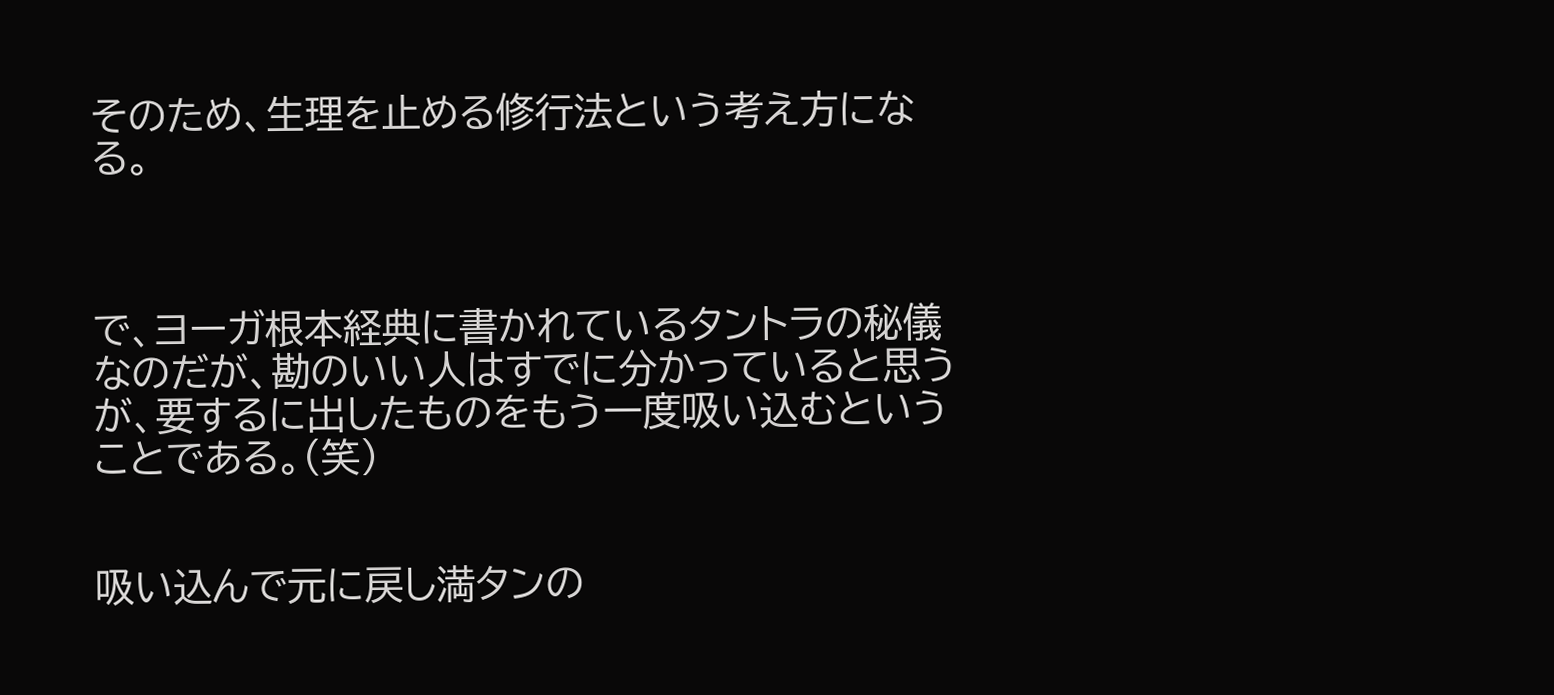そのため、生理を止める修行法という考え方になる。



で、ヨーガ根本経典に書かれているタントラの秘儀なのだが、勘のいい人はすでに分かっていると思うが、要するに出したものをもう一度吸い込むということである。(笑)


吸い込んで元に戻し満タンの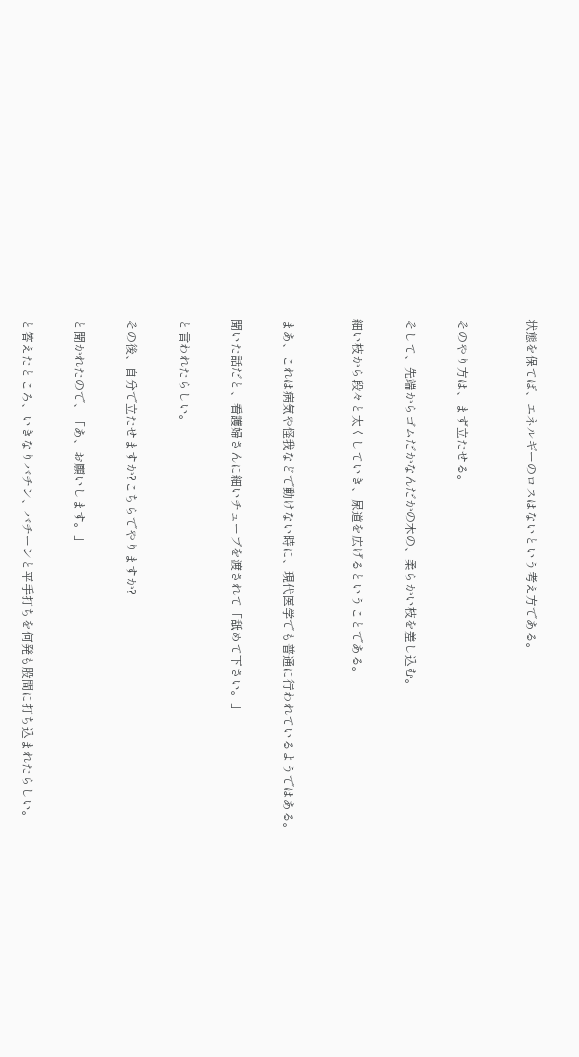状態を保てば、エネルギーのロスはないという考え方である。



そのやり方は、まず立たせる。


そして、先端からゴムだかなんだかの木の、柔らかい枝を差し込む。


細い枝から段々と太くしていき、尿道を広げるということである。



まあ、これは病気や怪我などで動けない時に、現代医学でも普通に行われているようではある。


聞いた話だと、看護婦さんに細いチューブを渡されて「舐めて下さい。」


と言われたらしい。


その後、自分で立たせますか?こちらでやりますか?


と聞かれたので、「あ、お願いします。」


と答えたところ、いきなりバチン、バチーンと平手打ちを何発も股間に打ち込まれたらしい。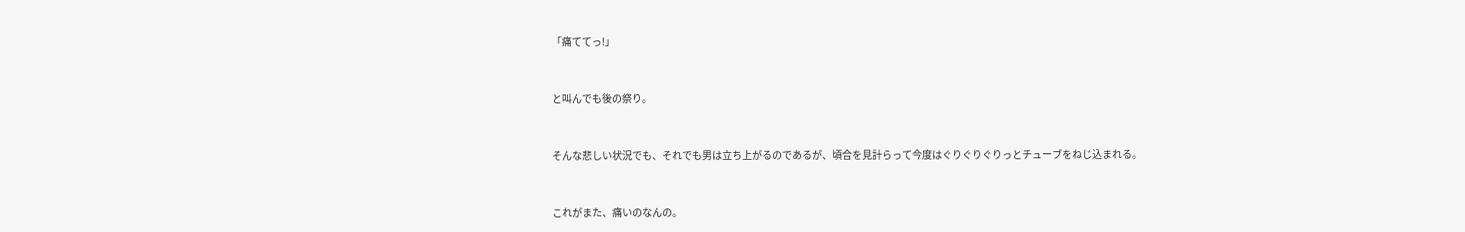「痛ててっ!」


と叫んでも後の祭り。


そんな悲しい状況でも、それでも男は立ち上がるのであるが、頃合を見計らって今度はぐりぐりぐりっとチューブをねじ込まれる。


これがまた、痛いのなんの。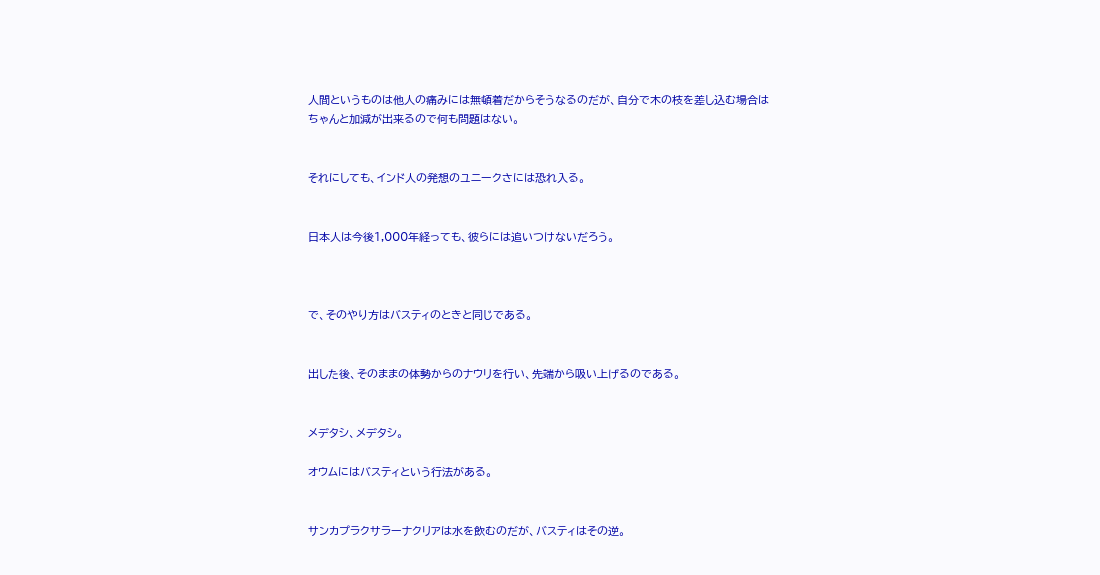人間というものは他人の痛みには無頓着だからそうなるのだが、自分で木の枝を差し込む場合はちゃんと加減が出来るので何も問題はない。


それにしても、インド人の発想のユニークさには恐れ入る。


日本人は今後1,000年経っても、彼らには追いつけないだろう。



で、そのやり方はバスティのときと同じである。


出した後、そのままの体勢からのナウリを行い、先端から吸い上げるのである。


メデタシ、メデタシ。

オウムにはバスティという行法がある。


サンカプラクサラーナクリアは水を飲むのだが、バスティはその逆。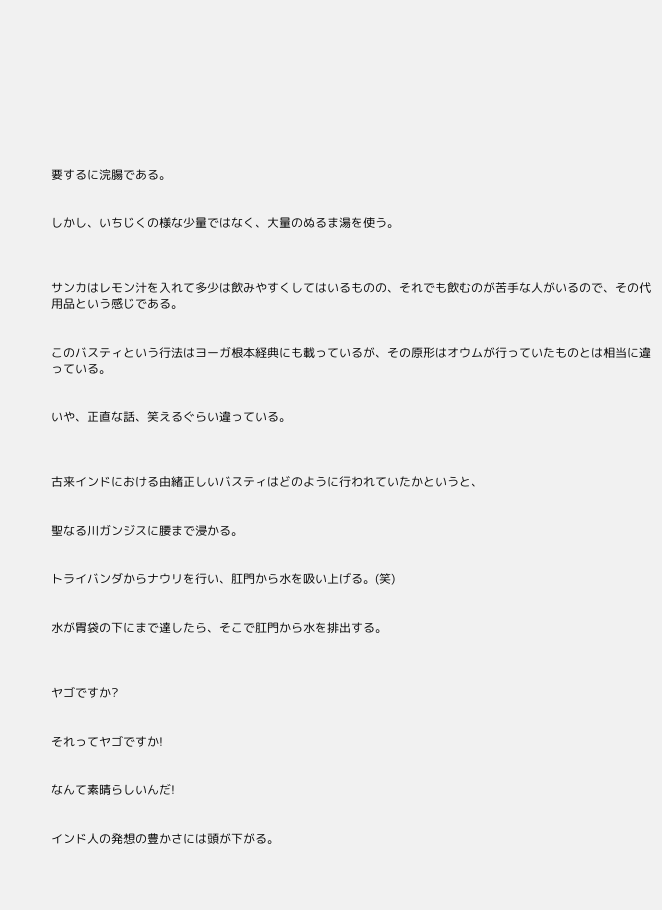要するに浣腸である。


しかし、いちじくの様な少量ではなく、大量のぬるま湯を使う。



サンカはレモン汁を入れて多少は飲みやすくしてはいるものの、それでも飲むのが苦手な人がいるので、その代用品という感じである。


このバスティという行法はヨーガ根本経典にも載っているが、その原形はオウムが行っていたものとは相当に違っている。


いや、正直な話、笑えるぐらい違っている。



古来インドにおける由緒正しいバスティはどのように行われていたかというと、


聖なる川ガンジスに腰まで浸かる。


トライバンダからナウリを行い、肛門から水を吸い上げる。(笑)


水が胃袋の下にまで達したら、そこで肛門から水を排出する。



ヤゴですか?


それってヤゴですか!


なんて素晴らしいんだ!


インド人の発想の豊かさには頭が下がる。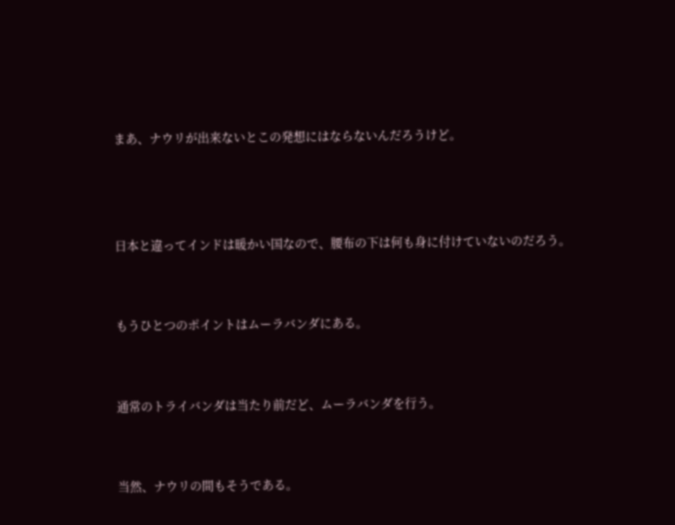まあ、ナウリが出来ないとこの発想にはならないんだろうけど。



日本と違ってインドは暖かい国なので、腰布の下は何も身に付けていないのだろう。


もうひとつのポイントはムーラバンダにある。


通常のトライバンダは当たり前だど、ムーラバンダを行う。


当然、ナウリの間もそうである。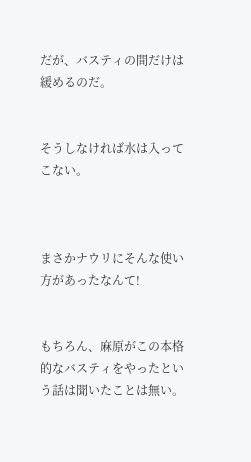だが、バスティの間だけは緩めるのだ。


そうしなければ水は入ってこない。



まさかナウリにそんな使い方があったなんて!


もちろん、麻原がこの本格的なバスティをやったという話は聞いたことは無い。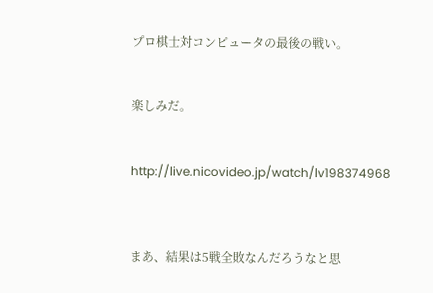プロ棋士対コンピュータの最後の戦い。


楽しみだ。


http://live.nicovideo.jp/watch/lv198374968



まあ、結果は5戦全敗なんだろうなと思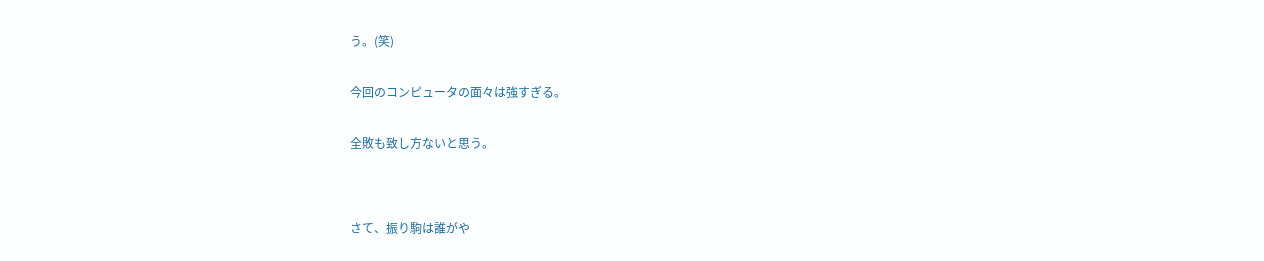う。(笑)


今回のコンピュータの面々は強すぎる。


全敗も致し方ないと思う。




さて、振り駒は誰がや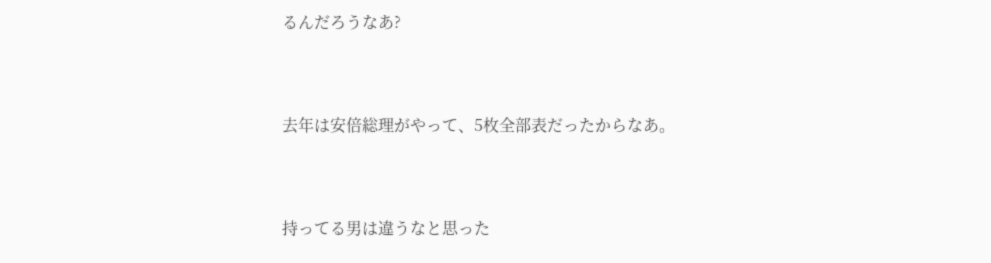るんだろうなあ?


去年は安倍総理がやって、5枚全部表だったからなあ。


持ってる男は違うなと思った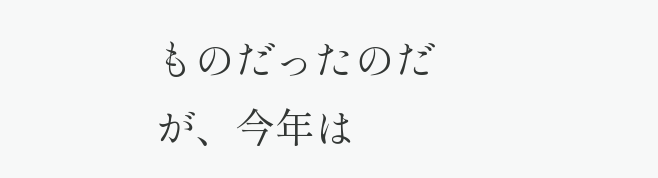ものだったのだが、今年は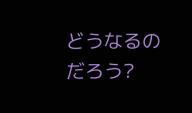どうなるのだろう?